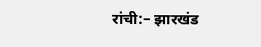रांची:– झारखंड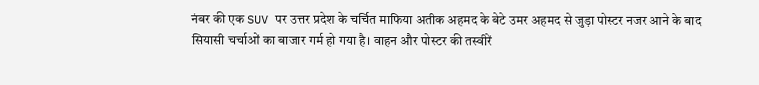नंबर की एक SUV पर उत्तर प्रदेश के चर्चित माफिया अतीक अहमद के बेटे उमर अहमद से जुड़ा पोस्टर नजर आने के बाद सियासी चर्चाओं का बाजार गर्म हो गया है। वाहन और पोस्टर की तस्वीरें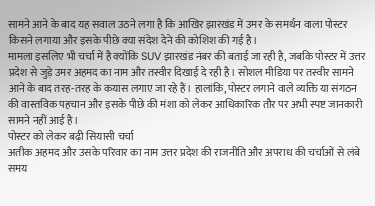सामने आने के बाद यह सवाल उठने लगा है कि आखिर झारखंड में उमर के समर्थन वाला पोस्टर किसने लगाया और इसके पीछे क्या संदेश देने की कोशिश की गई है।
मामला इसलिए भी चर्चा में है क्योंकि SUV झारखंड नंबर की बताई जा रही है, जबकि पोस्टर में उत्तर प्रदेश से जुड़े उमर अहमद का नाम और तस्वीर दिखाई दे रही है। सोशल मीडिया पर तस्वीर सामने आने के बाद तरह-तरह के कयास लगाए जा रहे हैं। हालांकि, पोस्टर लगाने वाले व्यक्ति या संगठन की वास्तविक पहचान और इसके पीछे की मंशा को लेकर आधिकारिक तौर पर अभी स्पष्ट जानकारी सामने नहीं आई है।
पोस्टर को लेकर बढ़ी सियासी चर्चा
अतीक अहमद और उसके परिवार का नाम उत्तर प्रदेश की राजनीति और अपराध की चर्चाओं से लंबे समय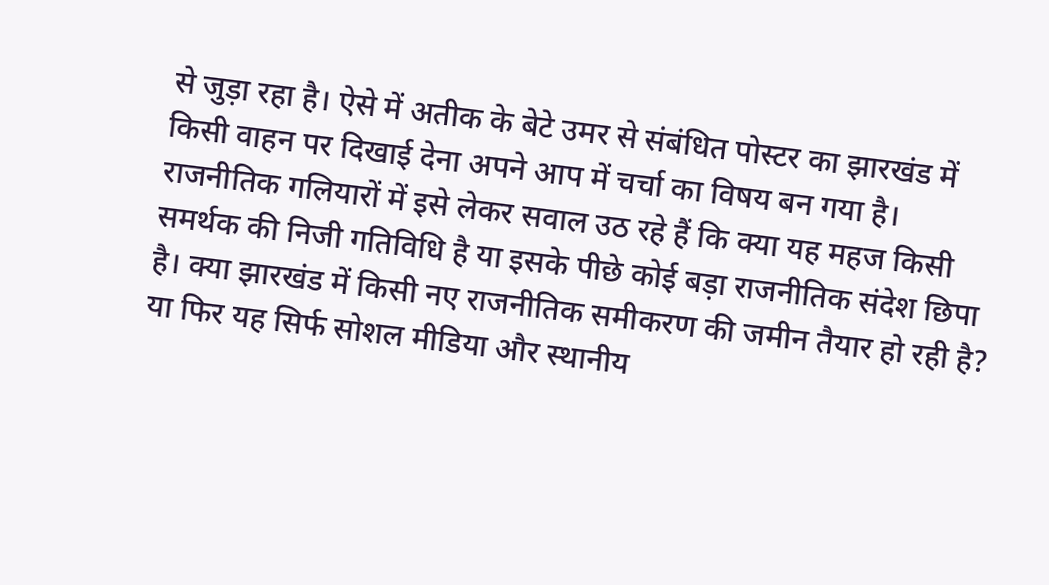से जुड़ा रहा है। ऐसे में अतीक के बेटे उमर से संबंधित पोस्टर का झारखंड में किसी वाहन पर दिखाई देना अपने आप में चर्चा का विषय बन गया है।
राजनीतिक गलियारों में इसे लेकर सवाल उठ रहे हैं कि क्या यह महज किसी समर्थक की निजी गतिविधि है या इसके पीछे कोई बड़ा राजनीतिक संदेश छिपा है। क्या झारखंड में किसी नए राजनीतिक समीकरण की जमीन तैयार हो रही है? या फिर यह सिर्फ सोशल मीडिया और स्थानीय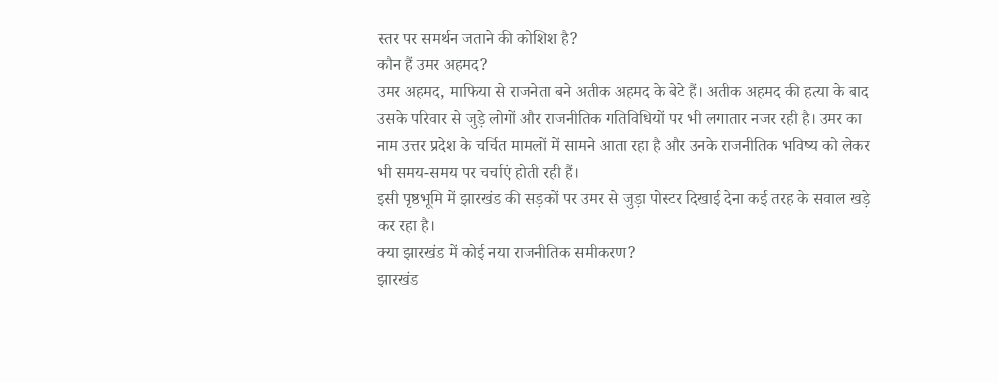स्तर पर समर्थन जताने की कोशिश है?
कौन हैं उमर अहमद?
उमर अहमद, माफिया से राजनेता बने अतीक अहमद के बेटे हैं। अतीक अहमद की हत्या के बाद उसके परिवार से जुड़े लोगों और राजनीतिक गतिविधियों पर भी लगातार नजर रही है। उमर का नाम उत्तर प्रदेश के चर्चित मामलों में सामने आता रहा है और उनके राजनीतिक भविष्य को लेकर भी समय-समय पर चर्चाएं होती रही हैं।
इसी पृष्ठभूमि में झारखंड की सड़कों पर उमर से जुड़ा पोस्टर दिखाई देना कई तरह के सवाल खड़े कर रहा है।
क्या झारखंड में कोई नया राजनीतिक समीकरण?
झारखंड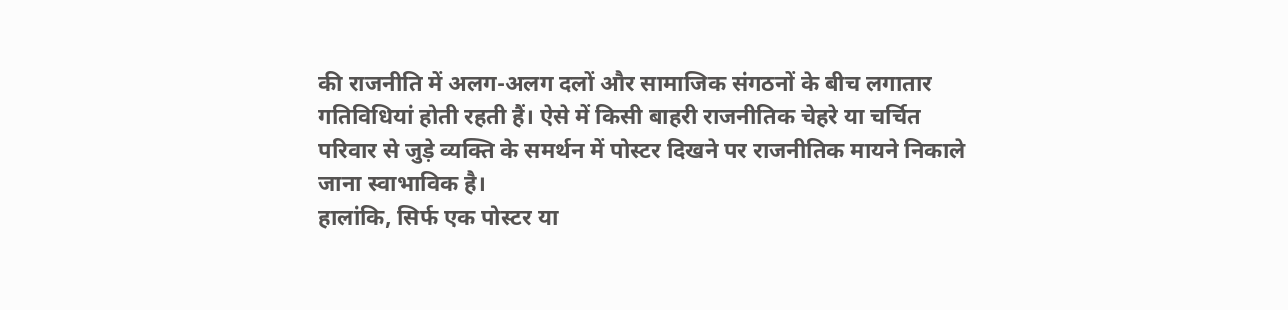की राजनीति में अलग-अलग दलों और सामाजिक संगठनों के बीच लगातार गतिविधियां होती रहती हैं। ऐसे में किसी बाहरी राजनीतिक चेहरे या चर्चित परिवार से जुड़े व्यक्ति के समर्थन में पोस्टर दिखने पर राजनीतिक मायने निकाले जाना स्वाभाविक है।
हालांकि, सिर्फ एक पोस्टर या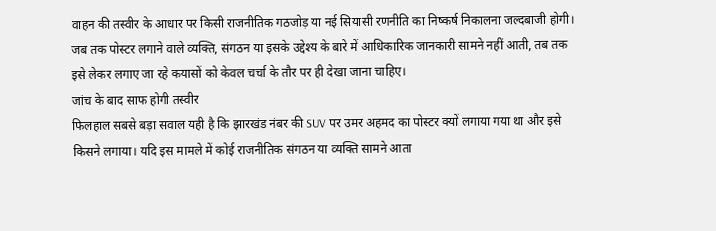वाहन की तस्वीर के आधार पर किसी राजनीतिक गठजोड़ या नई सियासी रणनीति का निष्कर्ष निकालना जल्दबाजी होगी। जब तक पोस्टर लगाने वाले व्यक्ति, संगठन या इसके उद्देश्य के बारे में आधिकारिक जानकारी सामने नहीं आती, तब तक इसे लेकर लगाए जा रहे कयासों को केवल चर्चा के तौर पर ही देखा जाना चाहिए।
जांच के बाद साफ होगी तस्वीर
फिलहाल सबसे बड़ा सवाल यही है कि झारखंड नंबर की SUV पर उमर अहमद का पोस्टर क्यों लगाया गया था और इसे किसने लगाया। यदि इस मामले में कोई राजनीतिक संगठन या व्यक्ति सामने आता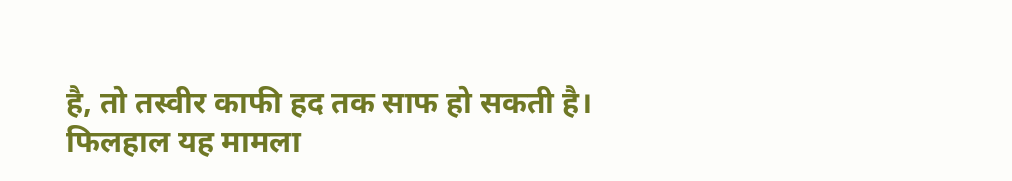है, तो तस्वीर काफी हद तक साफ हो सकती है।
फिलहाल यह मामला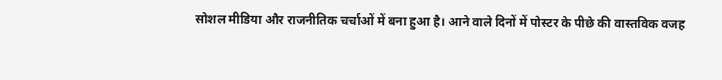सोशल मीडिया और राजनीतिक चर्चाओं में बना हुआ है। आने वाले दिनों में पोस्टर के पीछे की वास्तविक वजह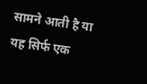सामने आती है या यह सिर्फ एक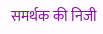समर्थक की निजी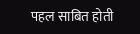पहल साबित होती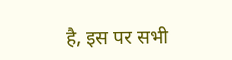है, इस पर सभी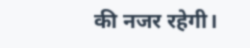की नजर रहेगी।